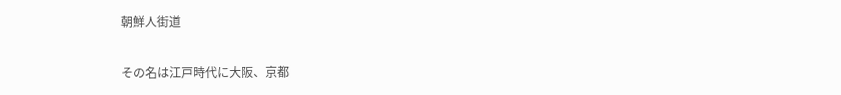朝鮮人街道

その名は江戸時代に大阪、京都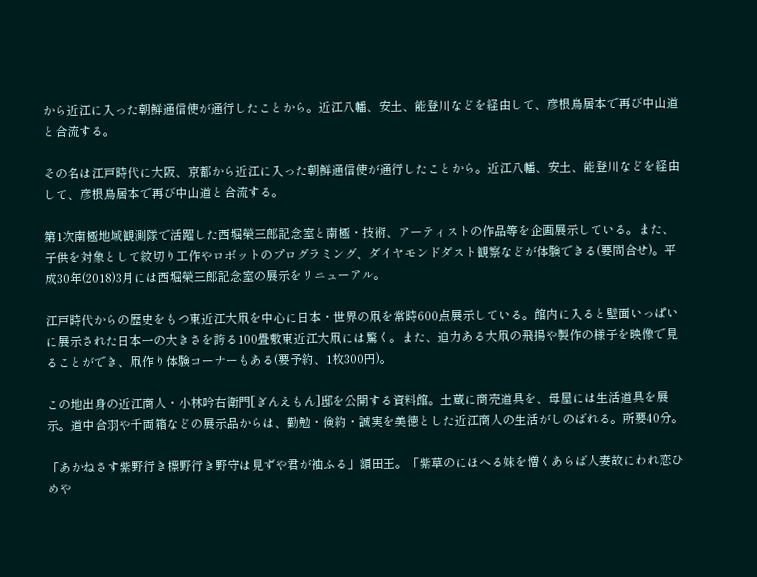から近江に入った朝鮮通信使が通行したことから。近江八幡、安土、能登川などを経由して、彦根鳥居本で再び中山道と合流する。

その名は江戸時代に大阪、京都から近江に入った朝鮮通信使が通行したことから。近江八幡、安土、能登川などを経由して、彦根鳥居本で再び中山道と合流する。

第1次南極地域観測隊で活躍した西堀榮三郎記念室と南極・技術、アーティストの作品等を企画展示している。また、子供を対象として紋切り工作やロボットのプログラミング、ダイヤモンドダスト観察などが体験できる(要問合せ)。平成30年(2018)3月には西堀榮三郎記念室の展示をリニューアル。

江戸時代からの歴史をもつ東近江大凧を中心に日本・世界の凧を常時600点展示している。館内に入ると壁面いっぱいに展示された日本一の大きさを誇る100畳敷東近江大凧には驚く。また、迫力ある大凧の飛揚や製作の様子を映像で見ることができ、凧作り体験コーナーもある(要予約、1枚300円)。

この地出身の近江商人・小林吟右衛門[ぎんえもん]邸を公開する資料館。土蔵に商売道具を、母屋には生活道具を展示。道中合羽や千両箱などの展示品からは、勤勉・倹約・誠実を美徳とした近江商人の生活がしのばれる。所要40分。

「あかねさす紫野行き標野行き野守は見ずや君が袖ふる」額田王。「紫草のにほへる妹を憎くあらば人妻故にわれ恋ひめや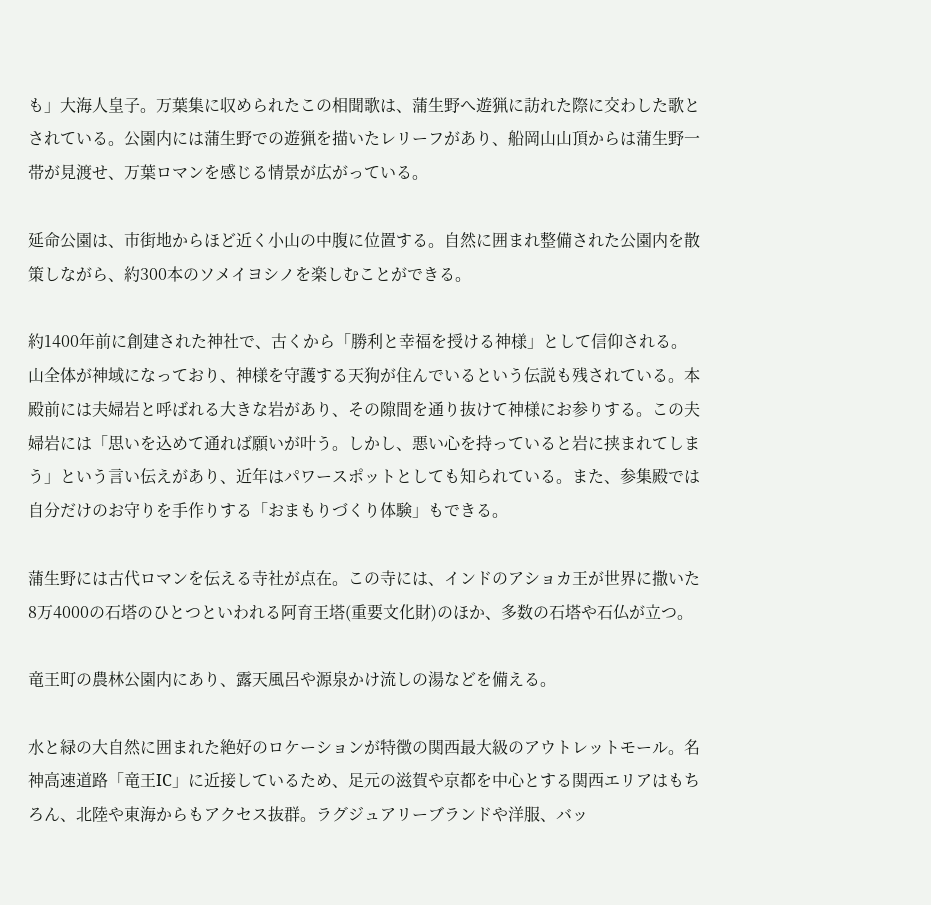も」大海人皇子。万葉集に収められたこの相聞歌は、蒲生野へ遊猟に訪れた際に交わした歌とされている。公園内には蒲生野での遊猟を描いたレリーフがあり、船岡山山頂からは蒲生野一帯が見渡せ、万葉ロマンを感じる情景が広がっている。

延命公園は、市街地からほど近く小山の中腹に位置する。自然に囲まれ整備された公園内を散策しながら、約300本のソメイヨシノを楽しむことができる。

約1400年前に創建された神社で、古くから「勝利と幸福を授ける神様」として信仰される。山全体が神域になっており、神様を守護する天狗が住んでいるという伝説も残されている。本殿前には夫婦岩と呼ばれる大きな岩があり、その隙間を通り抜けて神様にお参りする。この夫婦岩には「思いを込めて通れば願いが叶う。しかし、悪い心を持っていると岩に挟まれてしまう」という言い伝えがあり、近年はパワースポットとしても知られている。また、参集殿では自分だけのお守りを手作りする「おまもりづくり体験」もできる。

蒲生野には古代ロマンを伝える寺社が点在。この寺には、インドのアショカ王が世界に撒いた8万4000の石塔のひとつといわれる阿育王塔(重要文化財)のほか、多数の石塔や石仏が立つ。

竜王町の農林公園内にあり、露天風呂や源泉かけ流しの湯などを備える。

水と緑の大自然に囲まれた絶好のロケーションが特徴の関西最大級のアウトレットモール。名神高速道路「竜王IC」に近接しているため、足元の滋賀や京都を中心とする関西エリアはもちろん、北陸や東海からもアクセス抜群。ラグジュアリーブランドや洋服、バッ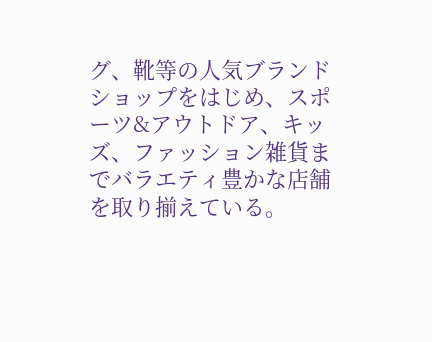グ、靴等の人気ブランドショップをはじめ、スポーツ&アウトドア、キッズ、ファッション雑貨までバラエティ豊かな店舗を取り揃えている。